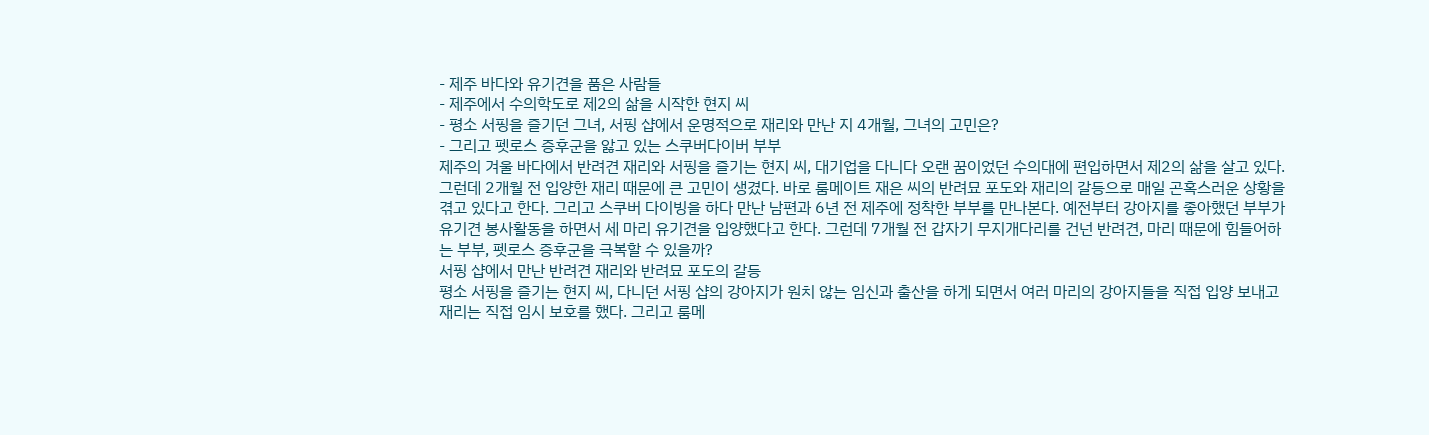- 제주 바다와 유기견을 품은 사람들
- 제주에서 수의학도로 제2의 삶을 시작한 현지 씨
- 평소 서핑을 즐기던 그녀, 서핑 샵에서 운명적으로 재리와 만난 지 4개월, 그녀의 고민은?
- 그리고 펫로스 증후군을 앓고 있는 스쿠버다이버 부부
제주의 겨울 바다에서 반려견 재리와 서핑을 즐기는 현지 씨, 대기업을 다니다 오랜 꿈이었던 수의대에 편입하면서 제2의 삶을 살고 있다. 그런데 2개월 전 입양한 재리 때문에 큰 고민이 생겼다. 바로 룸메이트 재은 씨의 반려묘 포도와 재리의 갈등으로 매일 곤혹스러운 상황을 겪고 있다고 한다. 그리고 스쿠버 다이빙을 하다 만난 남편과 6년 전 제주에 정착한 부부를 만나본다. 예전부터 강아지를 좋아했던 부부가 유기견 봉사활동을 하면서 세 마리 유기견을 입양했다고 한다. 그런데 7개월 전 갑자기 무지개다리를 건넌 반려견, 마리 때문에 힘들어하는 부부, 펫로스 증후군을 극복할 수 있을까?
서핑 샵에서 만난 반려견 재리와 반려묘 포도의 갈등
평소 서핑을 즐기는 현지 씨, 다니던 서핑 샵의 강아지가 원치 않는 임신과 출산을 하게 되면서 여러 마리의 강아지들을 직접 입양 보내고 재리는 직접 임시 보호를 했다. 그리고 룸메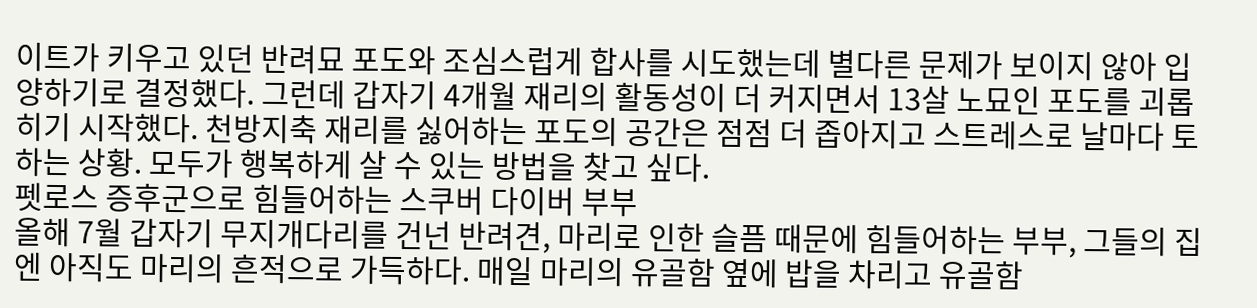이트가 키우고 있던 반려묘 포도와 조심스럽게 합사를 시도했는데 별다른 문제가 보이지 않아 입양하기로 결정했다. 그런데 갑자기 4개월 재리의 활동성이 더 커지면서 13살 노묘인 포도를 괴롭히기 시작했다. 천방지축 재리를 싫어하는 포도의 공간은 점점 더 좁아지고 스트레스로 날마다 토하는 상황. 모두가 행복하게 살 수 있는 방법을 찾고 싶다.
펫로스 증후군으로 힘들어하는 스쿠버 다이버 부부
올해 7월 갑자기 무지개다리를 건넌 반려견, 마리로 인한 슬픔 때문에 힘들어하는 부부, 그들의 집엔 아직도 마리의 흔적으로 가득하다. 매일 마리의 유골함 옆에 밥을 차리고 유골함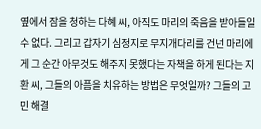옆에서 잠을 청하는 다혜 씨, 아직도 마리의 죽음을 받아들일 수 없다. 그리고 갑자기 심정지로 무지개다리를 건넌 마리에게 그 순간 아무것도 해주지 못했다는 자책을 하게 된다는 지환 씨, 그들의 아픔을 치유하는 방법은 무엇일까? 그들의 고민 해결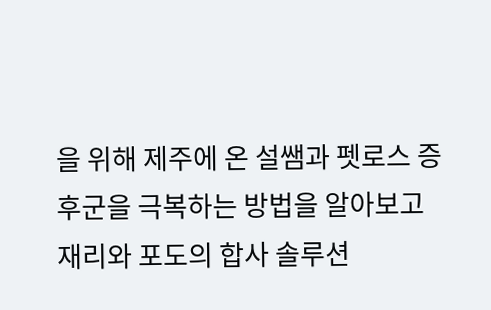을 위해 제주에 온 설쌤과 펫로스 증후군을 극복하는 방법을 알아보고 재리와 포도의 합사 솔루션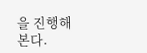을 진행해 본다.